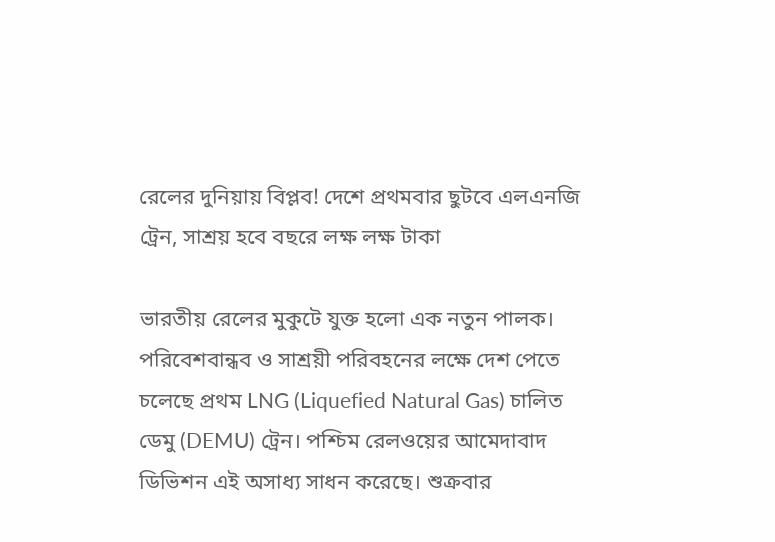রেলের দুনিয়ায় বিপ্লব! দেশে প্রথমবার ছুটবে এলএনজি ট্রেন, সাশ্রয় হবে বছরে লক্ষ লক্ষ টাকা

ভারতীয় রেলের মুকুটে যুক্ত হলো এক নতুন পালক। পরিবেশবান্ধব ও সাশ্রয়ী পরিবহনের লক্ষে দেশ পেতে চলেছে প্রথম LNG (Liquefied Natural Gas) চালিত ডেমু (DEMU) ট্রেন। পশ্চিম রেলওয়ের আমেদাবাদ ডিভিশন এই অসাধ্য সাধন করেছে। শুক্রবার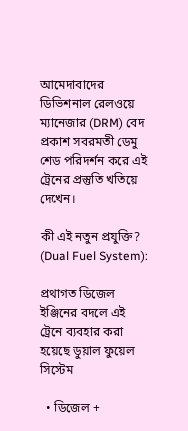আমেদাবাদের ডিভিশনাল রেলওয়ে ম্যানেজার (DRM) বেদ প্রকাশ সবরমতী ডেমু শেড পরিদর্শন করে এই ট্রেনের প্রস্তুতি খতিয়ে দেখেন।

কী এই নতুন প্রযুক্তি? (Dual Fuel System):

প্রথাগত ডিজেল ইঞ্জিনের বদলে এই ট্রেনে ব্যবহার করা হয়েছে ডুয়াল ফুয়েল সিস্টেম

  • ডিজেল +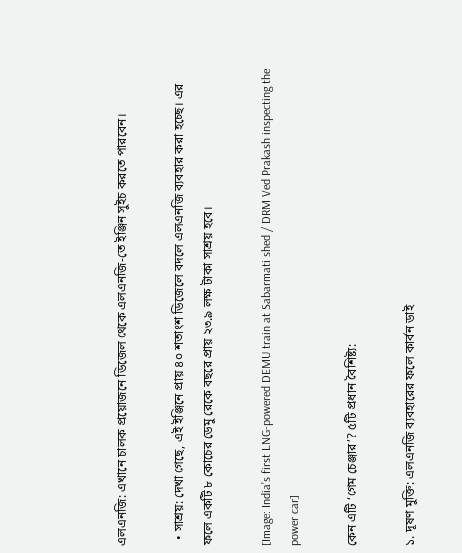এলএনজি: এখানে চালক প্রয়োজনে ডিজেল থেকে এলএনজি-তে ইঞ্জিন সুইচ করতে পারবেন।

  • সাশ্রয়: দেখা গেছে, এই ইঞ্জিনে প্রায় ৪০ শতাংশ ডিজেলে বদলে এলএনজি ব্যবহার করা হচ্ছে। এর ফলে একটি ৮ কোচের ডেমু রেকে বছরে প্রায় ২৩.৯ লক্ষ টাকা সাশ্রয় হবে।

[Image: India’s first LNG-powered DEMU train at Sabarmati shed / DRM Ved Prakash inspecting the power car]

কেন এটি ‘গেম চেঞ্জার’? ৫টি প্রধান বৈশিষ্ট্য:

১. দূষণ মুক্তি: এলএনজি ব্যবহারের ফলে কার্বন ডাই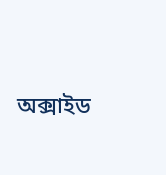অক্সাইড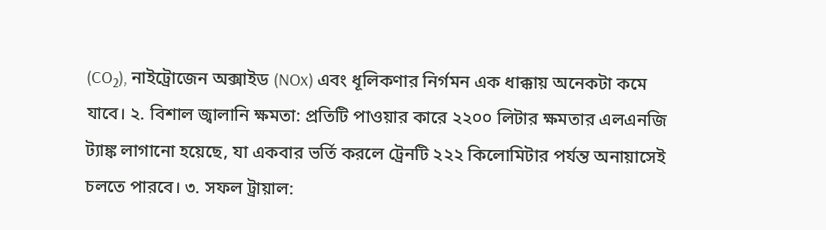(CO₂), নাইট্রোজেন অক্সাইড (NOx) এবং ধূলিকণার নির্গমন এক ধাক্কায় অনেকটা কমে যাবে। ২. বিশাল জ্বালানি ক্ষমতা: প্রতিটি পাওয়ার কারে ২২০০ লিটার ক্ষমতার এলএনজি ট্যাঙ্ক লাগানো হয়েছে, যা একবার ভর্তি করলে ট্রেনটি ২২২ কিলোমিটার পর্যন্ত অনায়াসেই চলতে পারবে। ৩. সফল ট্রায়াল: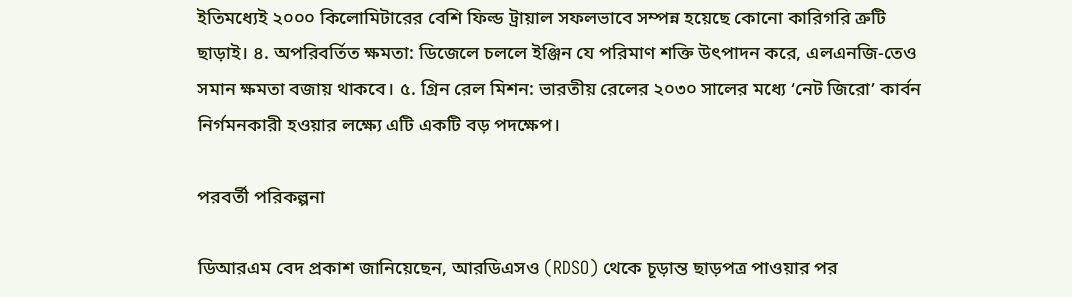ইতিমধ্যেই ২০০০ কিলোমিটারের বেশি ফিল্ড ট্রায়াল সফলভাবে সম্পন্ন হয়েছে কোনো কারিগরি ত্রুটি ছাড়াই। ৪. অপরিবর্তিত ক্ষমতা: ডিজেলে চললে ইঞ্জিন যে পরিমাণ শক্তি উৎপাদন করে, এলএনজি-তেও সমান ক্ষমতা বজায় থাকবে। ৫. গ্রিন রেল মিশন: ভারতীয় রেলের ২০৩০ সালের মধ্যে ‘নেট জিরো’ কার্বন নির্গমনকারী হওয়ার লক্ষ্যে এটি একটি বড় পদক্ষেপ।

পরবর্তী পরিকল্পনা

ডিআরএম বেদ প্রকাশ জানিয়েছেন, আরডিএসও (RDSO) থেকে চূড়ান্ত ছাড়পত্র পাওয়ার পর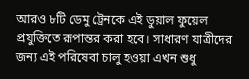আরও ৮টি ডেমু ট্রেনকে এই ডুয়াল ফুয়েল প্রযুক্তিতে রূপান্তর করা হবে। সাধারণ যাত্রীদের জন্য এই পরিষেবা চালু হওয়া এখন শুধু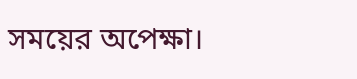সময়ের অপেক্ষা।